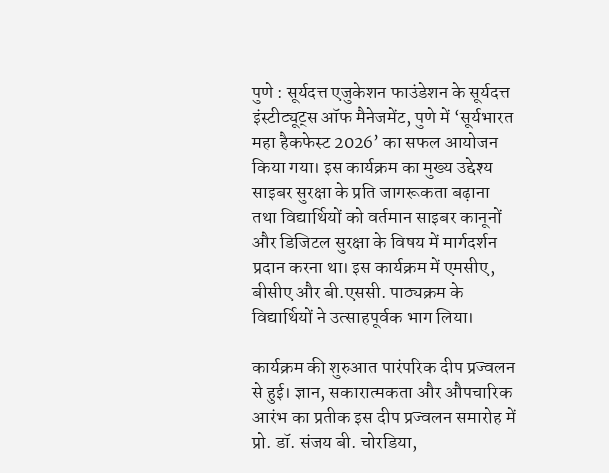पुणे : सूर्यदत्त एजुकेशन फाउंडेशन के सूर्यदत्त इंस्टीट्यूट्स ऑफ मैनेजमेंट, पुणे में ‘सूर्यभारत महा हैकफेस्ट 2026’ का सफल आयोजन किया गया। इस कार्यक्रम का मुख्य उद्देश्य साइबर सुरक्षा के प्रति जागरूकता बढ़ाना तथा विद्यार्थियों को वर्तमान साइबर कानूनों और डिजिटल सुरक्षा के विषय में मार्गदर्शन प्रदान करना था। इस कार्यक्रम में एमसीए, बीसीए और बी.एससी. पाठ्यक्रम के विद्यार्थियों ने उत्साहपूर्वक भाग लिया।

कार्यक्रम की शुरुआत पारंपरिक दीप प्रज्वलन से हुई। ज्ञान, सकारात्मकता और औपचारिक आरंभ का प्रतीक इस दीप प्रज्वलन समारोह में प्रो. डॉ. संजय बी. चोरडिया,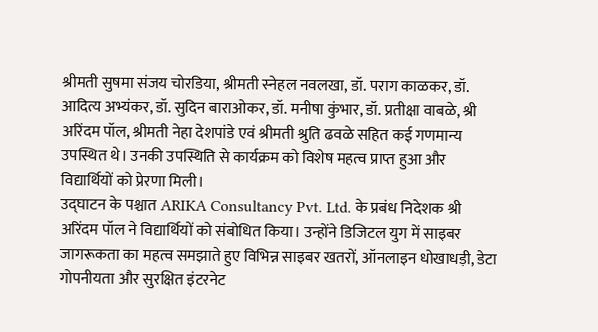श्रीमती सुषमा संजय चोरडिया, श्रीमती स्नेहल नवलखा, डॉ. पराग काळकर, डॉ. आदित्य अभ्यंकर, डॉ. सुदिन बाराओकर, डॉ. मनीषा कुंभार, डॉ. प्रतीक्षा वाबळे, श्री अरिंदम पॉल, श्रीमती नेहा देशपांडे एवं श्रीमती श्रुति ढवळे सहित कई गणमान्य उपस्थित थे। उनकी उपस्थिति से कार्यक्रम को विशेष महत्व प्राप्त हुआ और विद्यार्थियों को प्रेरणा मिली।
उद्घाटन के पश्चात ARIKA Consultancy Pvt. Ltd. के प्रबंध निदेशक श्री अरिंदम पॉल ने विद्यार्थियों को संबोधित किया। उन्होंने डिजिटल युग में साइबर जागरूकता का महत्व समझाते हुए विभिन्न साइबर खतरों, ऑनलाइन धोखाधड़ी, डेटा गोपनीयता और सुरक्षित इंटरनेट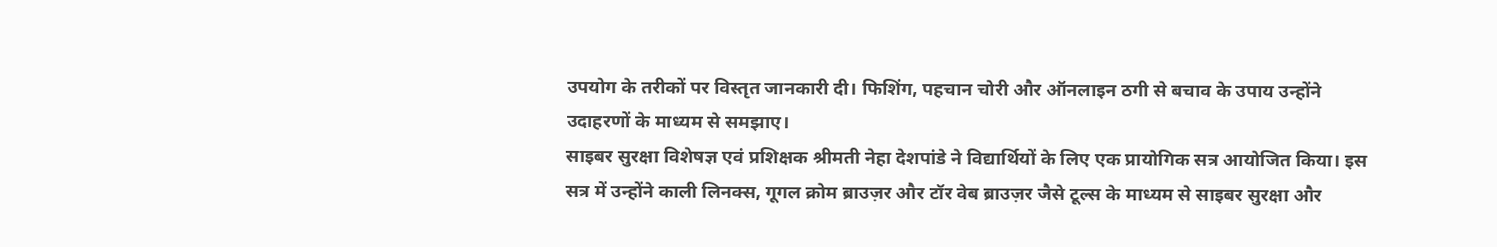उपयोग के तरीकों पर विस्तृत जानकारी दी। फिशिंग, पहचान चोरी और ऑनलाइन ठगी से बचाव के उपाय उन्होंने उदाहरणों के माध्यम से समझाए।
साइबर सुरक्षा विशेषज्ञ एवं प्रशिक्षक श्रीमती नेहा देशपांडे ने विद्यार्थियों के लिए एक प्रायोगिक सत्र आयोजित किया। इस सत्र में उन्होंने काली लिनक्स, गूगल क्रोम ब्राउज़र और टॉर वेब ब्राउज़र जैसे टूल्स के माध्यम से साइबर सुरक्षा और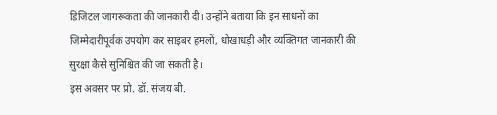डिजिटल जागरूकता की जानकारी दी। उन्होंने बताया कि इन साधनों का जिम्मेदारीपूर्वक उपयोग कर साइबर हमलों, धोखाधड़ी और व्यक्तिगत जानकारी की सुरक्षा कैसे सुनिश्चित की जा सकती है।
इस अवसर पर प्रो. डॉ. संजय बी.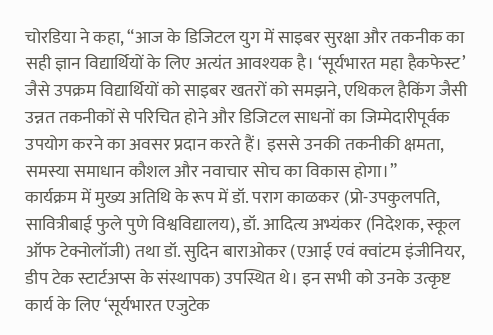चोरडिया ने कहा, “आज के डिजिटल युग में साइबर सुरक्षा और तकनीक का सही ज्ञान विद्यार्थियों के लिए अत्यंत आवश्यक है। ‘सूर्यभारत महा हैकफेस्ट’ जैसे उपक्रम विद्यार्थियों को साइबर खतरों को समझने, एथिकल हैकिंग जैसी उन्नत तकनीकों से परिचित होने और डिजिटल साधनों का जिम्मेदारीपूर्वक उपयोग करने का अवसर प्रदान करते हैं। इससे उनकी तकनीकी क्षमता, समस्या समाधान कौशल और नवाचार सोच का विकास होगा।”
कार्यक्रम में मुख्य अतिथि के रूप में डॉ. पराग काळकर (प्रो-उपकुलपति, सावित्रीबाई फुले पुणे विश्वविद्यालय), डॉ. आदित्य अभ्यंकर (निदेशक, स्कूल ऑफ टेक्नोलॉजी) तथा डॉ. सुदिन बाराओकर (एआई एवं क्वांटम इंजीनियर, डीप टेक स्टार्टअप्स के संस्थापक) उपस्थित थे। इन सभी को उनके उत्कृष्ट कार्य के लिए ‘सूर्यभारत एजुटेक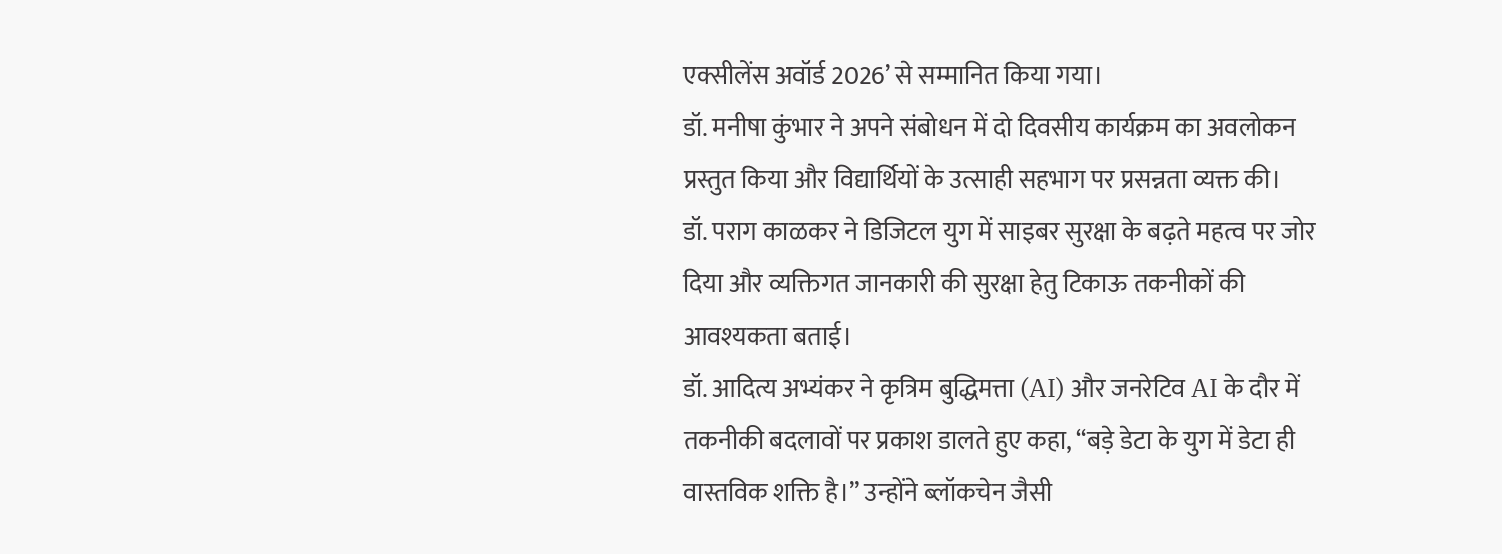एक्सीलेंस अवॉर्ड 2026’ से सम्मानित किया गया।
डॉ. मनीषा कुंभार ने अपने संबोधन में दो दिवसीय कार्यक्रम का अवलोकन प्रस्तुत किया और विद्यार्थियों के उत्साही सहभाग पर प्रसन्नता व्यक्त की।
डॉ. पराग काळकर ने डिजिटल युग में साइबर सुरक्षा के बढ़ते महत्व पर जोर दिया और व्यक्तिगत जानकारी की सुरक्षा हेतु टिकाऊ तकनीकों की आवश्यकता बताई।
डॉ. आदित्य अभ्यंकर ने कृत्रिम बुद्धिमत्ता (AI) और जनरेटिव AI के दौर में तकनीकी बदलावों पर प्रकाश डालते हुए कहा, “बड़े डेटा के युग में डेटा ही वास्तविक शक्ति है।” उन्होंने ब्लॉकचेन जैसी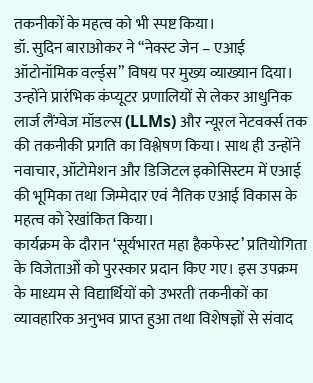तकनीकों के महत्व को भी स्पष्ट किया।
डॉ. सुदिन बाराओकर ने “नेक्स्ट जेन – एआई ऑटोनॉमिक वर्ल्ड्स” विषय पर मुख्य व्याख्यान दिया। उन्होंने प्रारंभिक कंप्यूटर प्रणालियों से लेकर आधुनिक लार्ज लैंग्वेज मॉडल्स (LLMs) और न्यूरल नेटवर्क्स तक की तकनीकी प्रगति का विश्लेषण किया। साथ ही उन्होंने नवाचार, ऑटोमेशन और डिजिटल इकोसिस्टम में एआई की भूमिका तथा जिम्मेदार एवं नैतिक एआई विकास के महत्व को रेखांकित किया।
कार्यक्रम के दौरान ‘सूर्यभारत महा हैकफेस्ट’ प्रतियोगिता के विजेताओं को पुरस्कार प्रदान किए गए। इस उपक्रम के माध्यम से विद्यार्थियों को उभरती तकनीकों का व्यावहारिक अनुभव प्राप्त हुआ तथा विशेषज्ञों से संवाद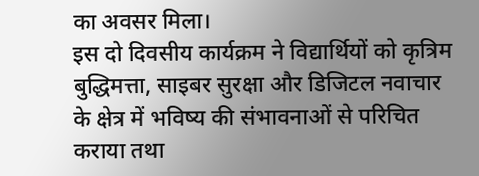का अवसर मिला।
इस दो दिवसीय कार्यक्रम ने विद्यार्थियों को कृत्रिम बुद्धिमत्ता, साइबर सुरक्षा और डिजिटल नवाचार के क्षेत्र में भविष्य की संभावनाओं से परिचित कराया तथा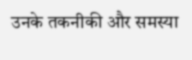उनके तकनीकी और समस्या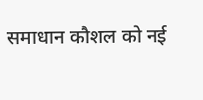समाधान कौशल को नई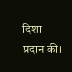दिशा प्रदान की।